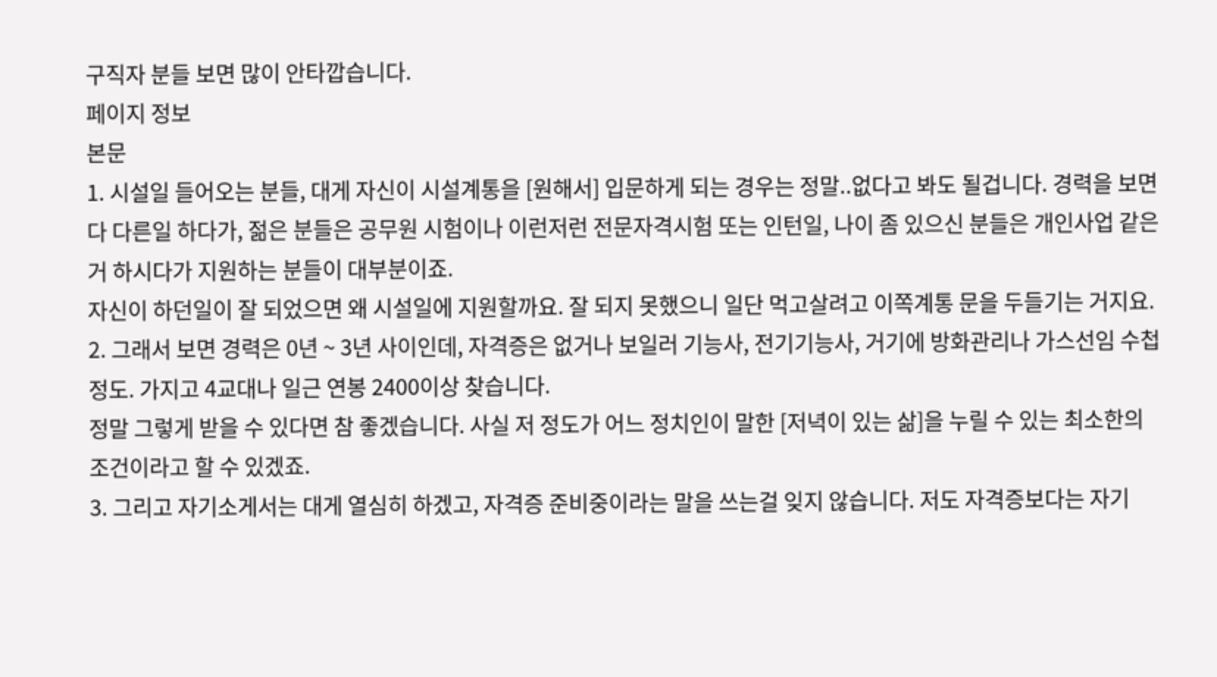구직자 분들 보면 많이 안타깝습니다.
페이지 정보
본문
1. 시설일 들어오는 분들, 대게 자신이 시설계통을 [원해서] 입문하게 되는 경우는 정말..없다고 봐도 될겁니다. 경력을 보면 다 다른일 하다가, 젊은 분들은 공무원 시험이나 이런저런 전문자격시험 또는 인턴일, 나이 좀 있으신 분들은 개인사업 같은거 하시다가 지원하는 분들이 대부분이죠.
자신이 하던일이 잘 되었으면 왜 시설일에 지원할까요. 잘 되지 못했으니 일단 먹고살려고 이쪽계통 문을 두들기는 거지요.
2. 그래서 보면 경력은 0년 ~ 3년 사이인데, 자격증은 없거나 보일러 기능사, 전기기능사, 거기에 방화관리나 가스선임 수첩 정도. 가지고 4교대나 일근 연봉 2400이상 찾습니다.
정말 그렇게 받을 수 있다면 참 좋겠습니다. 사실 저 정도가 어느 정치인이 말한 [저녁이 있는 삶]을 누릴 수 있는 최소한의 조건이라고 할 수 있겠죠.
3. 그리고 자기소게서는 대게 열심히 하겠고, 자격증 준비중이라는 말을 쓰는걸 잊지 않습니다. 저도 자격증보다는 자기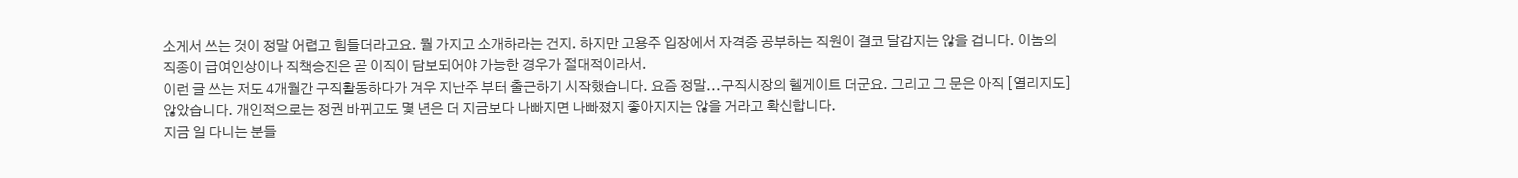소게서 쓰는 것이 정말 어렵고 힘들더라고요. 뭘 가지고 소개하라는 건지. 하지만 고용주 입장에서 자격증 공부하는 직원이 결코 달갑지는 않을 겁니다. 이놈의 직종이 급여인상이나 직책승진은 곧 이직이 담보되어야 가능한 경우가 절대적이라서.
이런 글 쓰는 저도 4개월간 구직활동하다가 겨우 지난주 부터 출근하기 시작했습니다. 요즘 정말...구직시장의 헬게이트 더군요. 그리고 그 문은 아직 [열리지도] 않았습니다. 개인적으로는 정권 바뀌고도 몇 년은 더 지금보다 나빠지면 나빠졌지 좋아지지는 않을 거라고 확신합니다.
지금 일 다니는 분들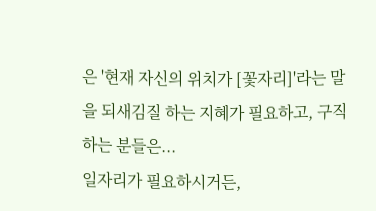은 '현재 자신의 위치가 [꽃자리]'라는 말을 되새김질 하는 지혜가 필요하고, 구직하는 분들은...
일자리가 필요하시거든,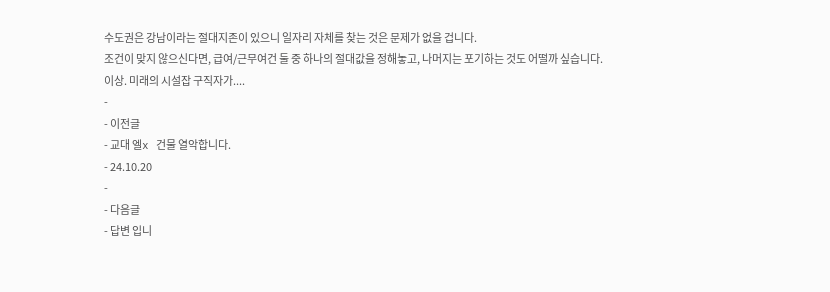수도권은 강남이라는 절대지존이 있으니 일자리 자체를 찾는 것은 문제가 없을 겁니다.
조건이 맞지 않으신다면, 급여/근무여건 둘 중 하나의 절대값을 정해놓고, 나머지는 포기하는 것도 어떨까 싶습니다.
이상. 미래의 시설잡 구직자가....
-
- 이전글
- 교대 엘x 건물 열악합니다.
- 24.10.20
-
- 다음글
- 답변 입니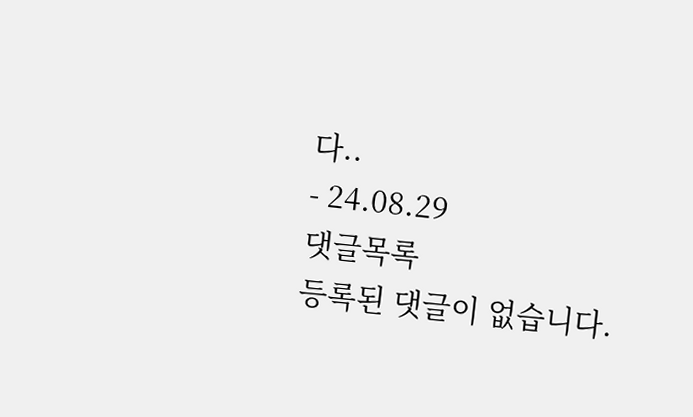다..
- 24.08.29
댓글목록
등록된 댓글이 없습니다.